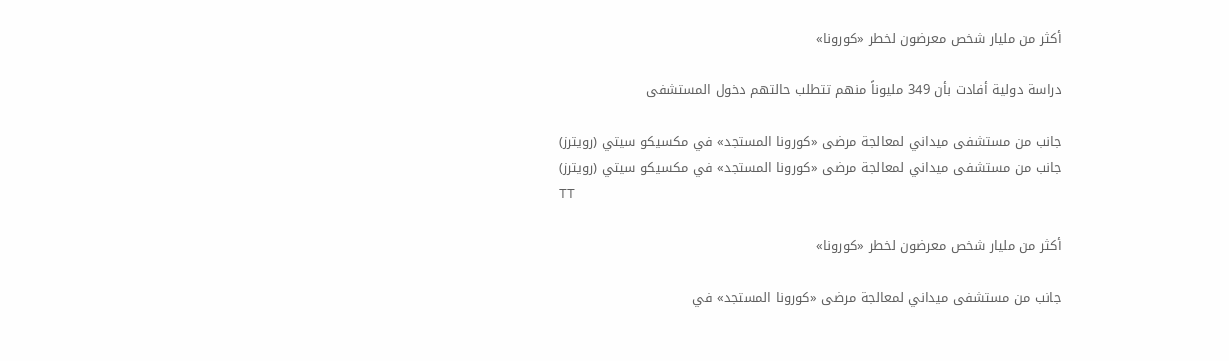أكثر من مليار شخص معرضون لخطر «كورونا»

دراسة دولية أفادت بأن 349 مليوناً منهم تتطلب حالتهم دخول المستشفى

جانب من مستشفى ميداني لمعالجة مرضى «كورونا المستجد» في مكسيكو سيتي (رويترز)
جانب من مستشفى ميداني لمعالجة مرضى «كورونا المستجد» في مكسيكو سيتي (رويترز)
TT

أكثر من مليار شخص معرضون لخطر «كورونا»

جانب من مستشفى ميداني لمعالجة مرضى «كورونا المستجد» في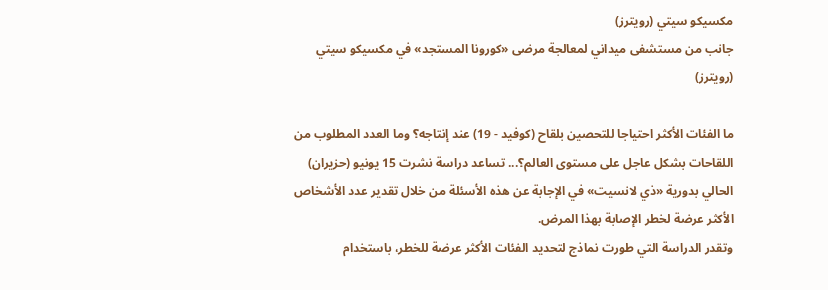مكسيكو سيتي (رويترز)
جانب من مستشفى ميداني لمعالجة مرضى «كورونا المستجد» في مكسيكو سيتي (رويترز)

ما الفئات الأكثر احتياجا للتحصين بلقاح (كوفيد - 19) عند إنتاجه؟ وما العدد المطلوب من اللقاحات بشكل عاجل على مستوى العالم؟... تساعد دراسة نشرت 15 يونيو (حزيران) الحالي بدورية «ذي لانسيت» في الإجابة عن هذه الأسئلة من خلال تقدير عدد الأشخاص الأكثر عرضة لخطر الإصابة بهذا المرض.
وتقدر الدراسة التي طورت نماذج لتحديد الفئات الأكثر عرضة للخطر، باستخدام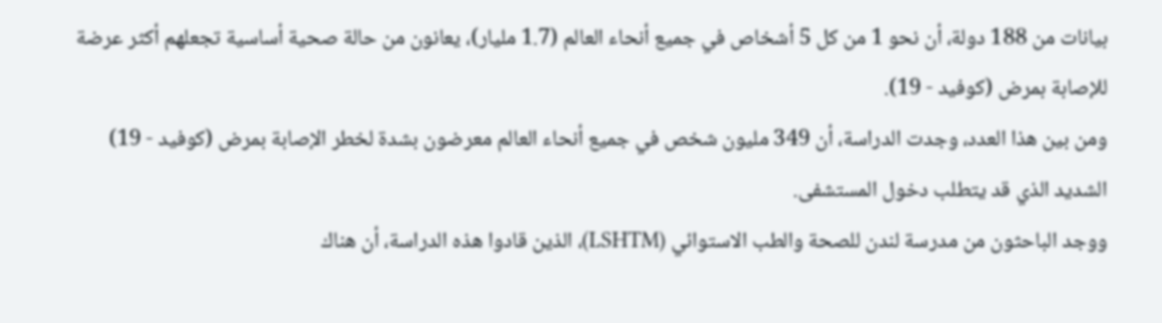بيانات من 188 دولة، أن نحو 1 من كل 5 أشخاص في جميع أنحاء العالم (1.7 مليار)، يعانون من حالة صحية أساسية تجعلهم أكثر عرضة للإصابة بمرض (كوفيد - 19).
ومن بين هذا العدد، وجدت الدراسة، أن 349 مليون شخص في جميع أنحاء العالم معرضون بشدة لخطر الإصابة بمرض (كوفيد - 19) الشديد الذي قد يتطلب دخول المستشفى.
ووجد الباحثون من مدرسة لندن للصحة والطب الاستوائي (LSHTM)، الذين قادوا هذه الدراسة، أن هناك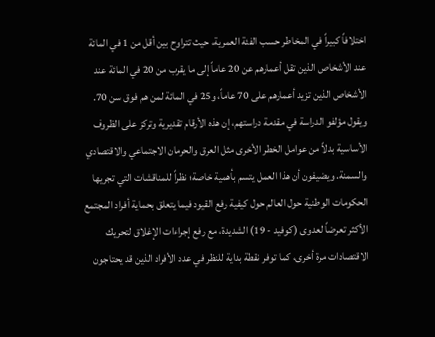اختلافاً كبيراً في المخاطر حسب الفئة العمرية، حيث تتراوح بين أقل من 1 في المائة عند الأشخاص الذين تقل أعمارهم عن 20 عاماً إلى ما يقرب من 20 في المائة عند الأشخاص الذين تزيد أعمارهم على 70 عاماً، و25 في المائة لمن هم فوق سن 70.
ويقول مؤلفو الدراسة في مقدمة دراستهم، إن هذه الأرقام تقديرية وتركز على الظروف الأساسية بدلاً من عوامل الخطر الأخرى مثل العرق والحرمان الاجتماعي والاقتصادي والسمنة. ويضيفون أن هذا العمل يتسم بأهمية خاصة؛ نظراً للمناقشات التي تجريها الحكومات الوطنية حول العالم حول كيفية رفع القيود فيما يتعلق بحماية أفراد المجتمع الأكثر تعرضاً لعدوى (كوفيد - 19) الشديدة، مع رفع إجراءات الإغلاق لتحريك الاقتصادات مرة أخرى، كما توفر نقطة بداية للنظر في عدد الأفراد الذين قد يحتاجون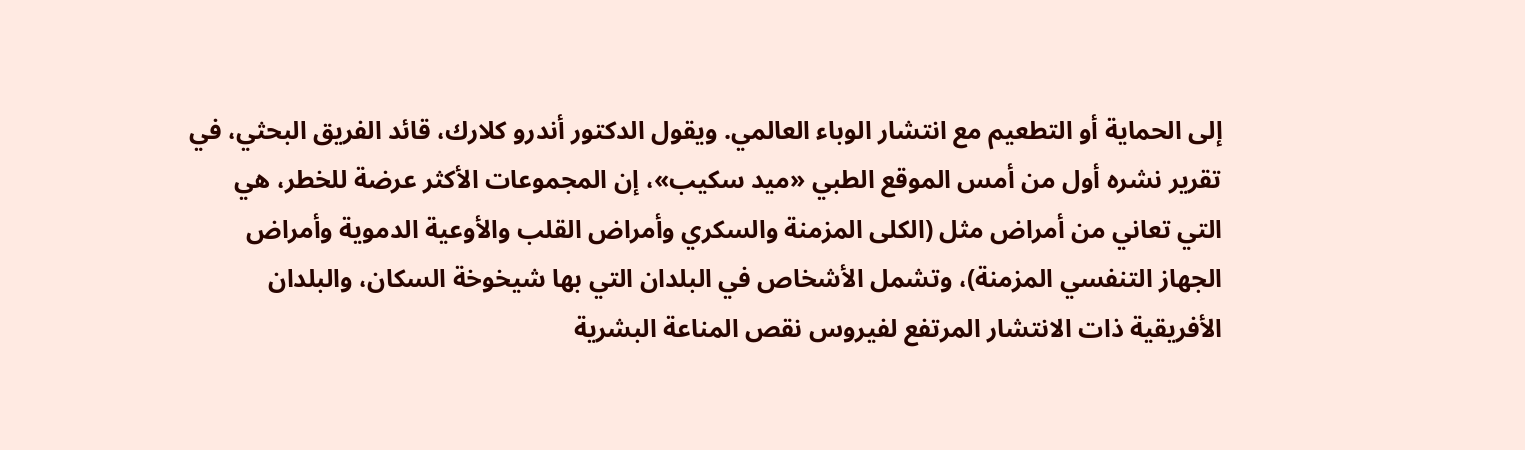إلى الحماية أو التطعيم مع انتشار الوباء العالمي. ويقول الدكتور أندرو كلارك، قائد الفريق البحثي، في تقرير نشره أول من أمس الموقع الطبي «ميد سكيب»، إن المجموعات الأكثر عرضة للخطر، هي التي تعاني من أمراض مثل (الكلى المزمنة والسكري وأمراض القلب والأوعية الدموية وأمراض الجهاز التنفسي المزمنة)، وتشمل الأشخاص في البلدان التي بها شيخوخة السكان، والبلدان الأفريقية ذات الانتشار المرتفع لفيروس نقص المناعة البشرية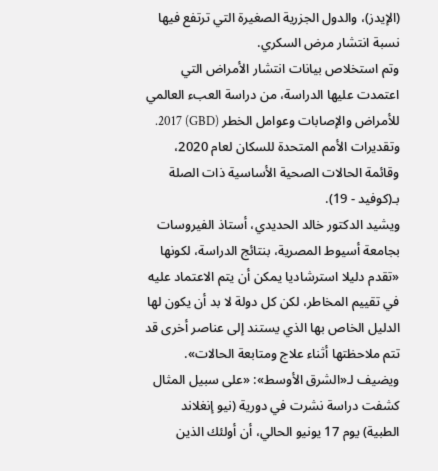(الإيدز)، والدول الجزرية الصغيرة التي ترتفع فيها نسبة انتشار مرض السكري.
وتم استخلاص بيانات انتشار الأمراض التي اعتمدت عليها الدراسة، من دراسة العبء العالمي للأمراض والإصابات وعوامل الخطر (GBD) 2017. وتقديرات الأمم المتحدة للسكان لعام 2020، وقائمة الحالات الصحية الأساسية ذات الصلة بـ(كوفيد - 19).
ويشيد الدكتور خالد الحديدي، أستاذ الفيروسات بجامعة أسيوط المصرية، بنتائج الدراسة، لكونها «تقدم دليلا استرشاديا يمكن أن يتم الاعتماد عليه في تقييم المخاطر، لكن كل دولة لا بد أن يكون لها الدليل الخاص بها الذي يستند إلى عناصر أخرى قد تتم ملاحظتها أثناء علاج ومتابعة الحالات».
ويضيف لـ«الشرق الأوسط»: «على سبيل المثال كشفت دراسة نشرت في دورية (نيو إنغلاند الطبية) يوم 17 يونيو الحالي، أن أولئك الذين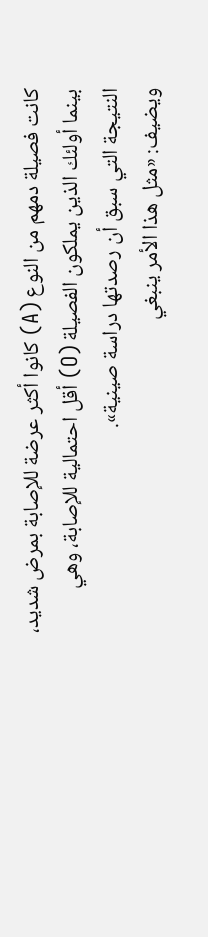كانت فصيلة دمهم من النوع (A) كانوا أكثر عرضة للإصابة بمرض شديد، بينما أولئك الذين يملكون الفصيلة (O) أقل احتمالية للإصابة، وهي النتيجة التي سبق أن رصدتها دراسة صينية».
ويضيف: «مثل هذا الأمر ينبغي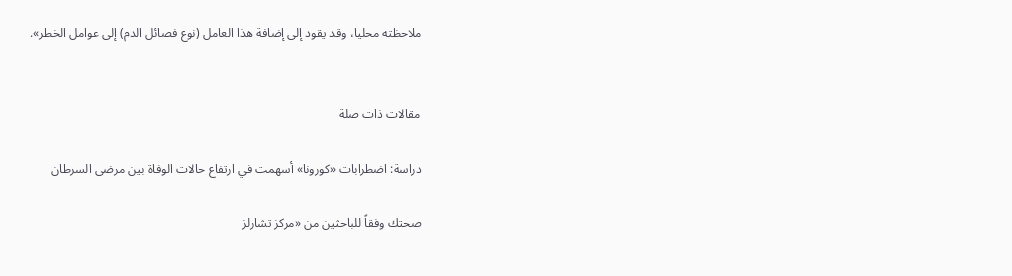ملاحظته محليا، وقد يقود إلى إضافة هذا العامل (نوع فصائل الدم) إلى عوامل الخطر».


مقالات ذات صلة

دراسة: اضطرابات «كورونا» أسهمت في ارتفاع حالات الوفاة بين مرضى السرطان

صحتك وفقاً للباحثين من «مركز تشارلز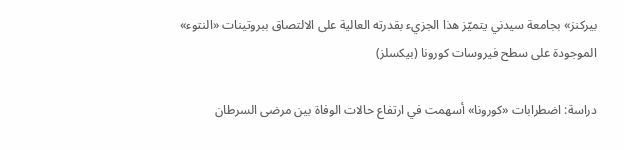بيركنز» بجامعة سيدني يتميّز هذا الجزيء بقدرته العالية على الالتصاق ببروتينات «النتوء» الموجودة على سطح فيروسات كورونا (بيكسلز)

دراسة: اضطرابات «كورونا» أسهمت في ارتفاع حالات الوفاة بين مرضى السرطان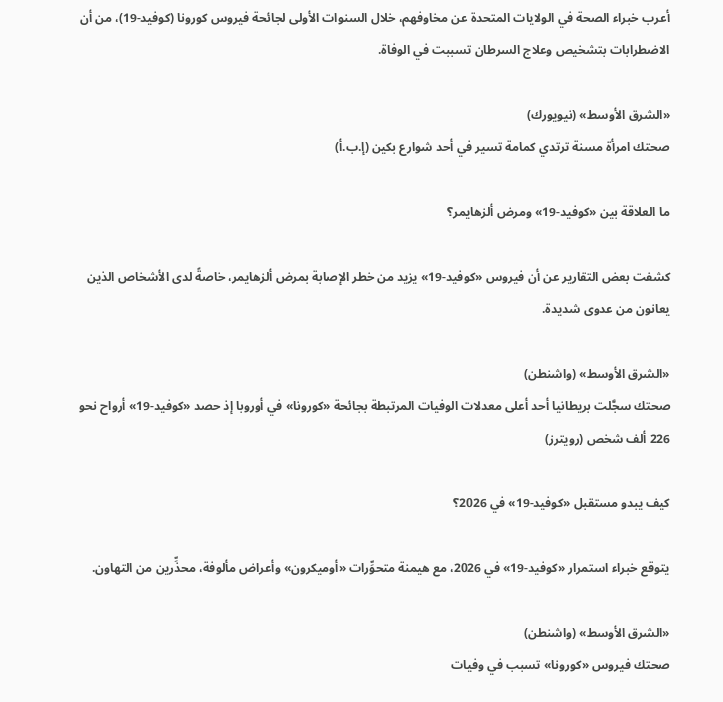أعرب خبراء الصحة في الولايات المتحدة عن مخاوفهم، خلال السنوات الأولى لجائحة فيروس كورونا (كوفيد-19)، من أن الاضطرابات بتشخيص وعلاج السرطان تسببت في الوفاة.

«الشرق الأوسط» (نيويورك)
صحتك امرأة مسنة ترتدي كمامة تسير في أحد شوارع بكين (إ.ب.أ)

ما العلاقة بين «كوفيد-19» ومرض ألزهايمر؟

كشفت بعض التقارير عن أن فيروس «كوفيد-19» يزيد من خطر الإصابة بمرض ألزهايمر، خاصةً لدى الأشخاص الذين يعانون من عدوى شديدة.

«الشرق الأوسط» (واشنطن)
صحتك سجَّلت بريطانيا أحد أعلى معدلات الوفيات المرتبطة بجائحة «كورونا» في أوروبا إذ حصد «كوفيد-19» أرواح نحو 226 ألف شخص (رويترز)

كيف يبدو مستقبل «كوفيد-19» في 2026؟

يتوقع خبراء استمرار «كوفيد-19» في 2026، مع هيمنة متحوِّرات «أوميكرون» وأعراض مألوفة، محذِّرين من التهاون.

«الشرق الأوسط» (واشنطن)
صحتك فيروس «كورونا» تسبب في وفيات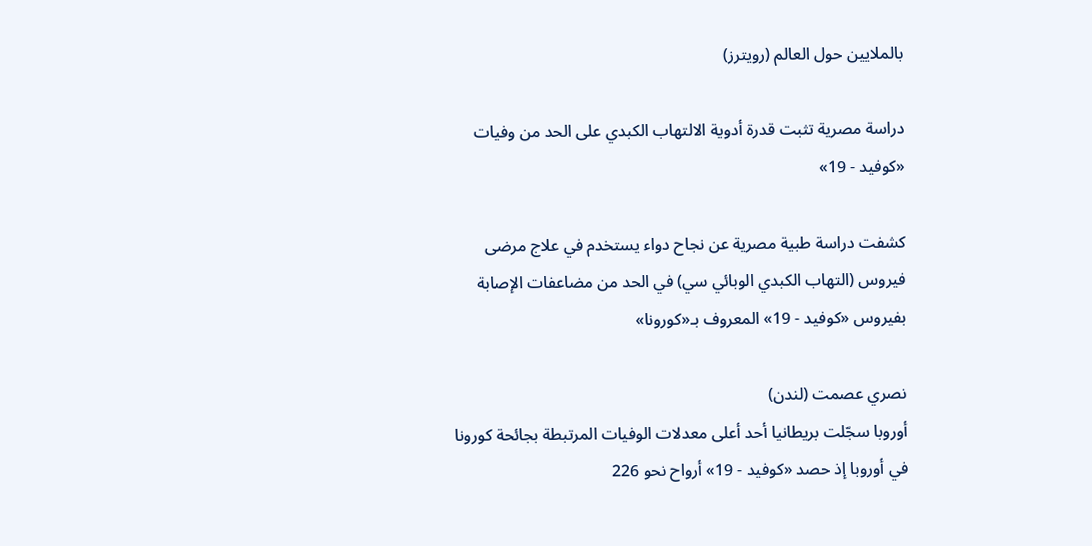بالملايين حول العالم (رويترز)

دراسة مصرية تثبت قدرة أدوية الالتهاب الكبدي على الحد من وفيات «كوفيد - 19»

كشفت دراسة طبية مصرية عن نجاح دواء يستخدم في علاج مرضى فيروس (التهاب الكبدي الوبائي سي) في الحد من مضاعفات الإصابة بفيروس «كوفيد - 19» المعروف بـ«كورونا»

نصري عصمت (لندن)
أوروبا سجّلت بريطانيا أحد أعلى معدلات الوفيات المرتبطة بجائحة كورونا في أوروبا إذ حصد «كوفيد - 19» أرواح نحو 226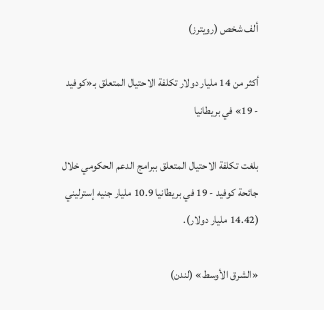ألف شخص (رويترز)

أكثر من 14 مليار دولار تكلفة الاحتيال المتعلق بـ«كوفيد - 19» في بريطانيا

بلغت تكلفة الاحتيال المتعلق ببرامج الدعم الحكومي خلال جائحة كوفيد - 19 في بريطانيا 10.9 مليار جنيه إسترليني (14.42 مليار دولار).

«الشرق الأوسط» (لندن)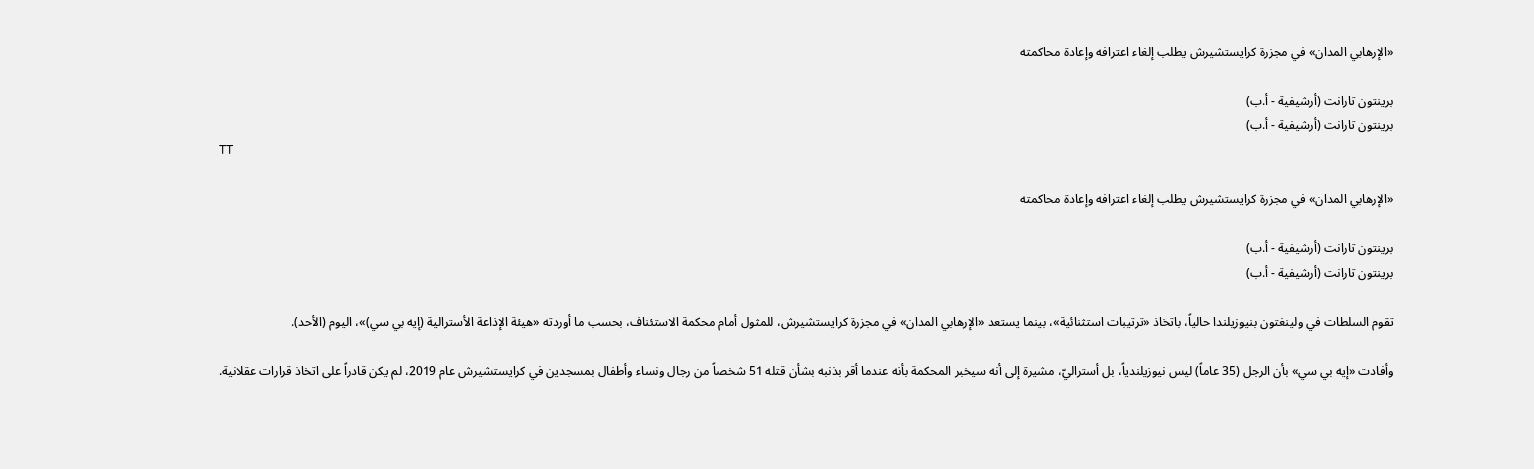«الإرهابي المدان» في مجزرة كرايستشيرش يطلب إلغاء اعترافه وإعادة محاكمته

برينتون تارانت (أرشيفية - أ.ب)
برينتون تارانت (أرشيفية - أ.ب)
TT

«الإرهابي المدان» في مجزرة كرايستشيرش يطلب إلغاء اعترافه وإعادة محاكمته

برينتون تارانت (أرشيفية - أ.ب)
برينتون تارانت (أرشيفية - أ.ب)

تقوم السلطات في ولينغتون بنيوزيلندا حالياً، باتخاذ «ترتيبات استثنائية»، بينما يستعد «الإرهابي المدان» في مجزرة كرايستشيرش، للمثول أمام محكمة الاستئناف، بحسب ما أوردته «هيئة الإذاعة الأسترالية (إيه بي سي)»، اليوم (الأحد).

وأفادت «إيه بي سي» بأن الرجل (35 عاماً) ليس نيوزيلندياً، بل أستراليّ، مشيرة إلى أنه سيخبر المحكمة بأنه عندما أقر بذنبه بشأن قتله 51 شخصاً من رجال ونساء وأطفال بمسجدين في كرايستشيرش عام 2019، لم يكن قادراً على اتخاذ قرارات عقلانية.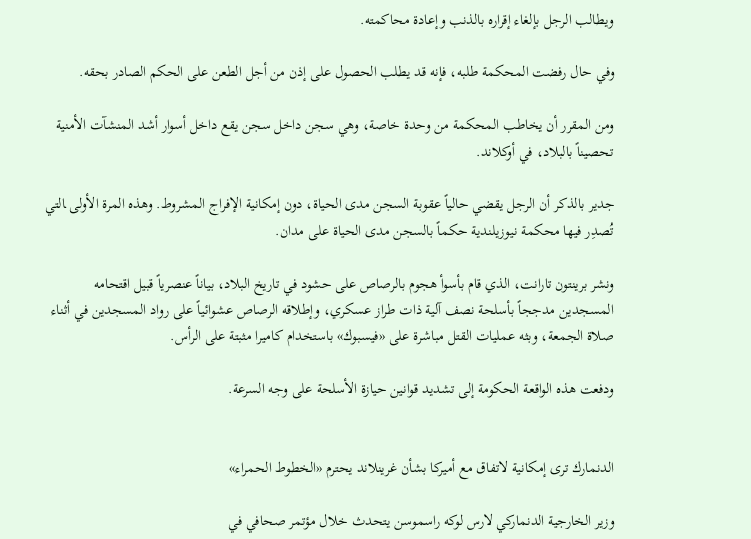ويطالب الرجل بإلغاء إقراره بالذنب وإعادة محاكمته.

وفي حال رفضت المحكمة طلبه، فإنه قد يطلب الحصول على إذن من أجل الطعن على الحكم الصادر بحقه.

ومن المقرر أن يخاطب المحكمة من وحدة خاصة، وهي سجن داخل سجن يقع داخل أسوار أشد المنشآت الأمنية تحصيناً بالبلاد، في أوكلاند.

جدير بالذكر أن الرجل يقضي حالياً عقوبة السجن مدى الحياة، دون إمكانية الإفراج المشروط. وهذه المرة الأولى ‍التي تُصدِر فيها محكمة نيوزيلندية حكماً بالسجن مدى الحياة على مدان.

ونشر ‌برينتون تارانت، الذي قام بأسوأ هجوم بالرصاص على حشود في تاريخ البلاد، بياناً عنصرياً قبيل اقتحامه المسجدين مدججاً بأسلحة نصف آلية ذات طراز عسكري، وإطلاقه الرصاص عشوائياً على رواد المسجدين في أثناء صلاة الجمعة، وبثه عمليات القتل مباشرة على «فيسبوك» باستخدام كاميرا مثبتة على الرأس.

ودفعت هذه الواقعة الحكومة إلى تشديد قوانين حيازة الأسلحة ‌على وجه السرعة.


الدنمارك ترى إمكانية لاتفاق مع أميركا بشأن غرينلاند يحترم «الخطوط الحمراء»

وزير الخارجية الدنماركي لارس لوكه راسموسن يتحدث خلال مؤتمر صحافي في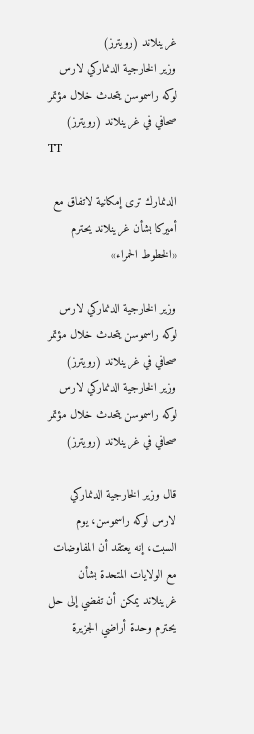غرينلاند (رويترز)
وزير الخارجية الدنماركي لارس لوكه راسموسن يتحدث خلال مؤتمر صحافي في غرينلاند (رويترز)
TT

الدنمارك ترى إمكانية لاتفاق مع أميركا بشأن غرينلاند يحترم «الخطوط الحمراء»

وزير الخارجية الدنماركي لارس لوكه راسموسن يتحدث خلال مؤتمر صحافي في غرينلاند (رويترز)
وزير الخارجية الدنماركي لارس لوكه راسموسن يتحدث خلال مؤتمر صحافي في غرينلاند (رويترز)

قال وزير الخارجية الدنماركي لارس لوكه راسموسن، يوم السبت، إنه يعتقد أن المفاوضات مع الولايات المتحدة بشأن غرينلاند يمكن أن تفضي إلى حل يحترم وحدة أراضي الجزيرة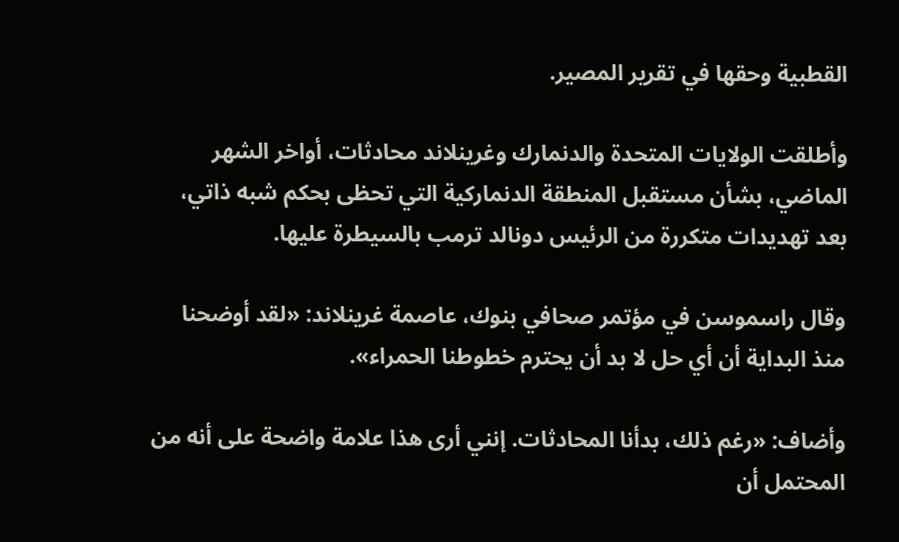القطبية وحقها في تقرير المصير.

وأطلقت الولايات المتحدة والدنمارك وغرينلاند محادثات، أواخر الشهر الماضي، بشأن مستقبل المنطقة الدنماركية التي تحظى بحكم شبه ذاتي، بعد تهديدات متكررة من الرئيس دونالد ترمب بالسيطرة عليها.

وقال راسموسن في مؤتمر صحافي بنوك، عاصمة غرينلاند: «لقد أوضحنا منذ البداية أن أي حل لا بد أن يحترم خطوطنا الحمراء».

وأضاف: «رغم ذلك، بدأنا المحادثات. إنني أرى هذا علامة واضحة على أنه من المحتمل أن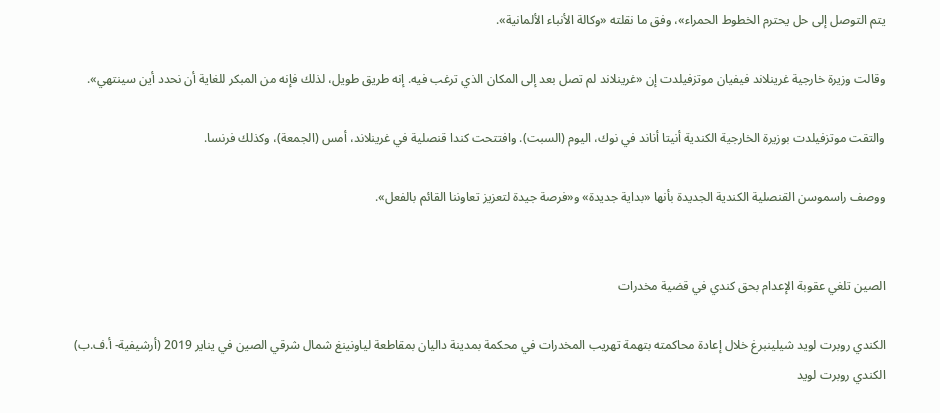يتم التوصل إلى حل يحترم الخطوط الحمراء»، وفق ما نقلته «وكالة الأنباء الألمانية».

وقالت وزيرة خارجية غرينلاند فيفيان موتزفيلدت إن «غرينلاند لم تصل بعد إلى المكان الذي ترغب فيه. إنه طريق طويل، لذلك فإنه من المبكر للغاية أن نحدد أين سينتهي».

والتقت موتزفيلدت بوزيرة الخارجية الكندية أنيتا أناند في نوك، اليوم (السبت). وافتتحت كندا قنصلية في غرينلاند، أمس (الجمعة)، وكذلك فرنسا.

ووصف راسموسن القنصلية الكندية الجديدة بأنها «بداية جديدة» و«فرصة جيدة لتعزيز تعاوننا القائم بالفعل».


الصين تلغي عقوبة الإعدام بحق كندي في قضية مخدرات

الكندي روبرت لويد شيلينبرغ خلال إعادة محاكمته بتهمة تهريب المخدرات في محكمة بمدينة داليان بمقاطعة لياونينغ شمال شرقي الصين في يناير 2019 (أرشيفية- أ.ف.ب)
الكندي روبرت لويد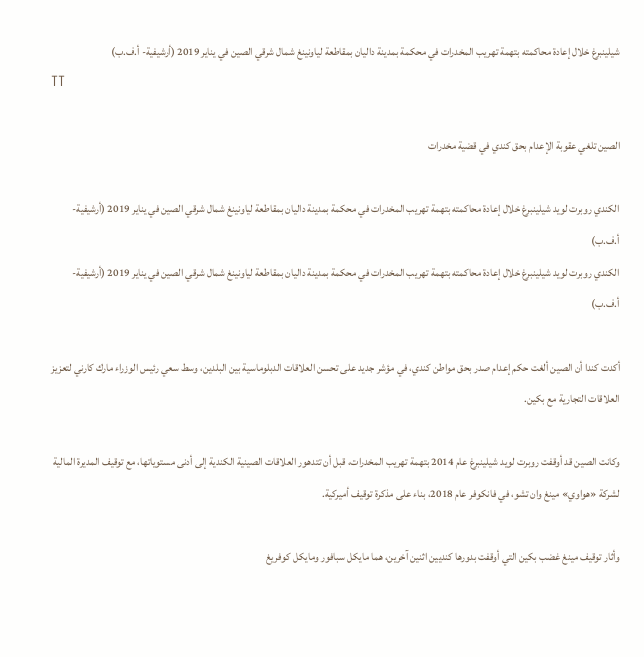شيلينبرغ خلال إعادة محاكمته بتهمة تهريب المخدرات في محكمة بمدينة داليان بمقاطعة لياونينغ شمال شرقي الصين في يناير 2019 (أرشيفية- أ.ف.ب)
TT

الصين تلغي عقوبة الإعدام بحق كندي في قضية مخدرات

الكندي روبرت لويد شيلينبرغ خلال إعادة محاكمته بتهمة تهريب المخدرات في محكمة بمدينة داليان بمقاطعة لياونينغ شمال شرقي الصين في يناير 2019 (أرشيفية- أ.ف.ب)
الكندي روبرت لويد شيلينبرغ خلال إعادة محاكمته بتهمة تهريب المخدرات في محكمة بمدينة داليان بمقاطعة لياونينغ شمال شرقي الصين في يناير 2019 (أرشيفية- أ.ف.ب)

أكدت كندا أن الصين ألغت حكم إعدام صدر بحق مواطن كندي، في مؤشر جديد على تحسن العلاقات الدبلوماسية بين البلدين، وسط سعي رئيس الوزراء مارك كارني لتعزيز العلاقات التجارية مع بكين.

وكانت الصين قد أوقفت روبرت لويد شيلينبرغ عام 2014 بتهمة تهريب المخدرات، قبل أن تتدهور العلاقات الصينية الكندية إلى أدنى مستوياتها، مع توقيف المديرة المالية لشركة «هواوي» مينغ وان تشو، في فانكوفر عام 2018، بناء على مذكرة توقيف أميركية.

وأثار توقيف مينغ غضب بكين التي أوقفت بدورها كنديين اثنين آخرين، هما مايكل سبافور ومايكل كوفريغ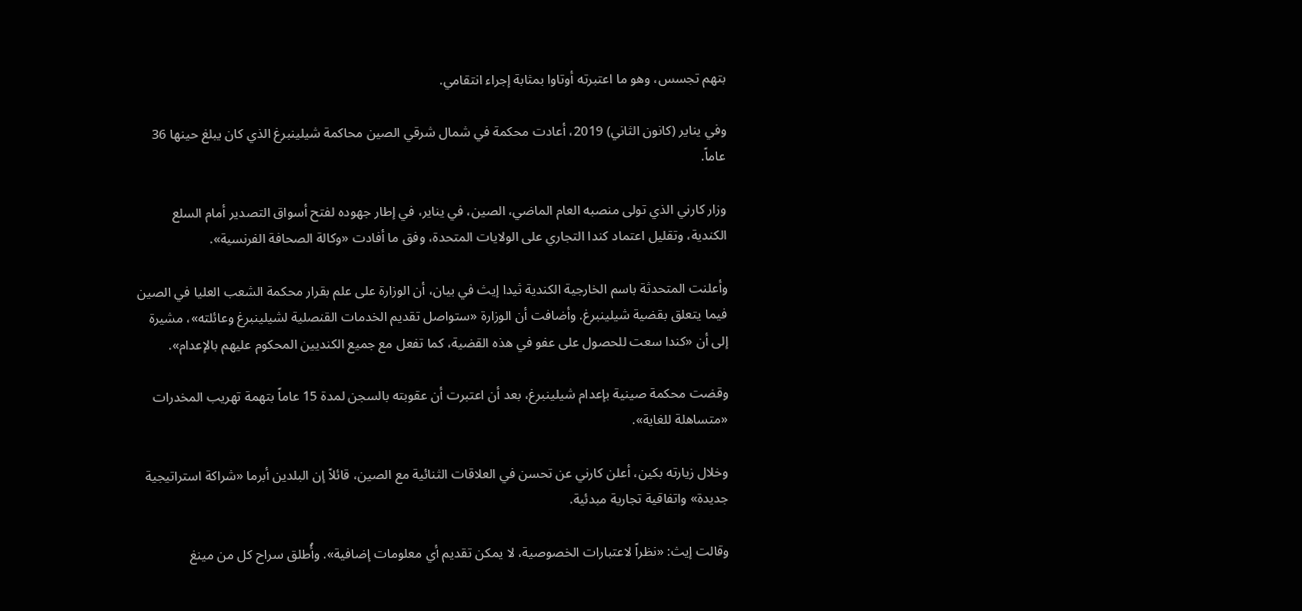بتهم تجسس، وهو ما اعتبرته أوتاوا بمثابة إجراء انتقامي.

وفي يناير (كانون الثاني) 2019، أعادت محكمة في شمال شرقي الصين محاكمة شيلينبرغ الذي كان يبلغ حينها 36 عاماً.

وزار كارني الذي تولى منصبه العام الماضي، الصين، في يناير، في إطار جهوده لفتح أسواق التصدير أمام السلع الكندية، وتقليل اعتماد كندا التجاري على الولايات المتحدة، وفق ما أفادت «وكالة الصحافة الفرنسية».

وأعلنت المتحدثة باسم الخارجية الكندية ثيدا إيث في بيان، أن الوزارة على علم بقرار محكمة الشعب العليا في الصين فيما يتعلق بقضية شيلينبرغ. وأضافت أن الوزارة «ستواصل تقديم الخدمات القنصلية لشيلينبرغ وعائلته»، مشيرة إلى أن «كندا سعت للحصول على عفو في هذه القضية، كما تفعل مع جميع الكنديين المحكوم عليهم بالإعدام».

وقضت محكمة صينية بإعدام شيلينبرغ، بعد أن اعتبرت أن عقوبته بالسجن لمدة 15 عاماً بتهمة تهريب المخدرات «متساهلة للغاية».

وخلال زيارته بكين، أعلن كارني عن تحسن في العلاقات الثنائية مع الصين، قائلاً إن البلدين أبرما «شراكة استراتيجية جديدة» واتفاقية تجارية مبدئية.

وقالت إيث: «نظراً لاعتبارات الخصوصية، لا يمكن تقديم أي معلومات إضافية». وأُطلق سراح كل من مينغ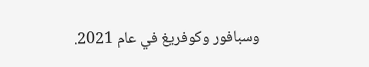وسبافور وكوفريغ في عام 2021.